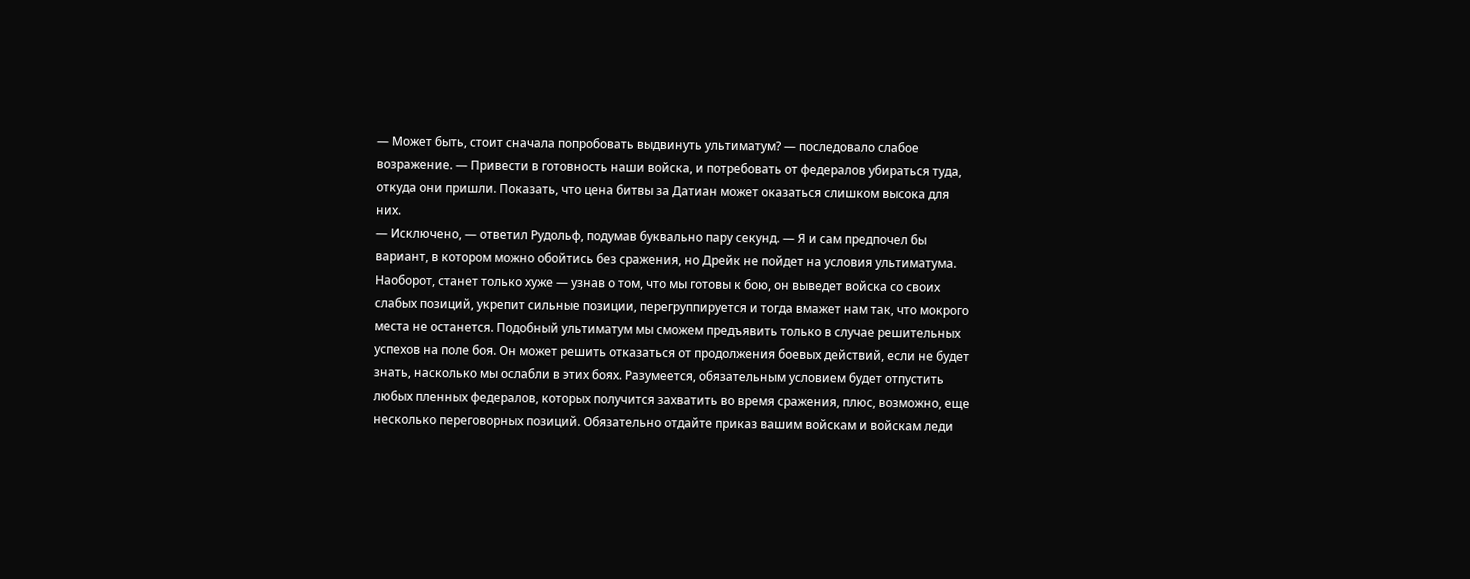— Может быть, стоит сначала попробовать выдвинуть ультиматум? — последовало слабое возражение. — Привести в готовность наши войска, и потребовать от федералов убираться туда, откуда они пришли. Показать, что цена битвы за Датиан может оказаться слишком высока для них.
— Исключено, — ответил Рудольф, подумав буквально пару секунд. — Я и сам предпочел бы вариант, в котором можно обойтись без сражения, но Дрейк не пойдет на условия ультиматума. Наоборот, станет только хуже — узнав о том, что мы готовы к бою, он выведет войска со своих слабых позиций, укрепит сильные позиции, перегруппируется и тогда вмажет нам так, что мокрого места не останется. Подобный ультиматум мы сможем предъявить только в случае решительных успехов на поле боя. Он может решить отказаться от продолжения боевых действий, если не будет знать, насколько мы ослабли в этих боях. Разумеется, обязательным условием будет отпустить любых пленных федералов, которых получится захватить во время сражения, плюс, возможно, еще несколько переговорных позиций. Обязательно отдайте приказ вашим войскам и войскам леди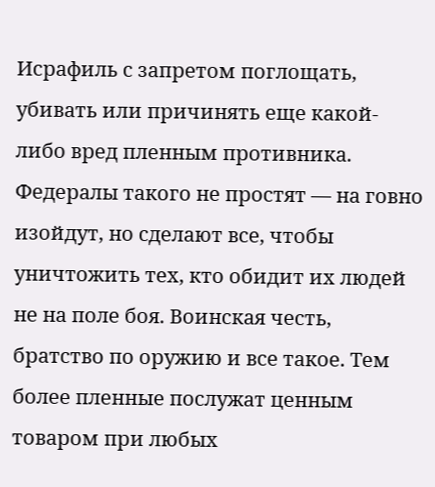Исрафиль с запретом поглощать, убивать или причинять еще какой-либо вред пленным противника. Федералы такого не простят — на говно изойдут, но сделают все, чтобы уничтожить тех, кто обидит их людей не на поле боя. Воинская честь, братство по оружию и все такое. Тем более пленные послужат ценным товаром при любых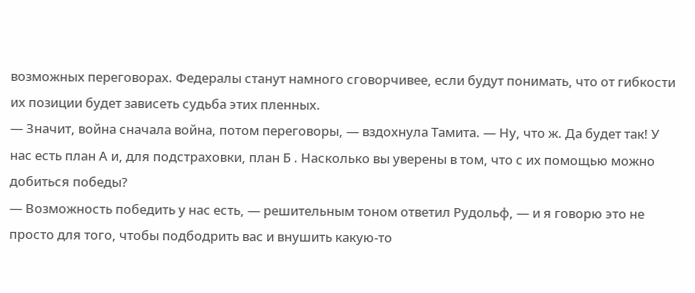возможных переговорах. Федералы станут намного сговорчивее, если будут понимать, что от гибкости их позиции будет зависеть судьба этих пленных.
— Значит, война сначала война, потом переговоры, — вздохнула Тамита. — Ну, что ж. Да будет так! У нас есть план А и, для подстраховки, план Б . Насколько вы уверены в том, что с их помощью можно добиться победы?
— Возможность победить у нас есть, — решительным тоном ответил Рудольф, — и я говорю это не просто для того, чтобы подбодрить вас и внушить какую-то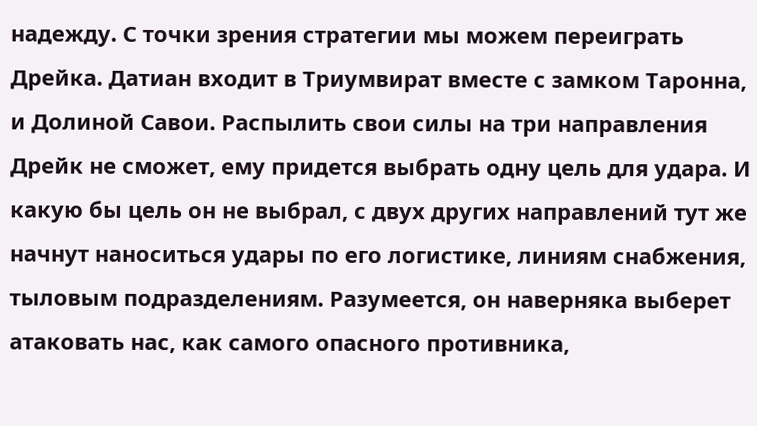надежду. С точки зрения стратегии мы можем переиграть Дрейка. Датиан входит в Триумвират вместе с замком Таронна, и Долиной Савои. Распылить свои силы на три направления Дрейк не сможет, ему придется выбрать одну цель для удара. И какую бы цель он не выбрал, с двух других направлений тут же начнут наноситься удары по его логистике, линиям снабжения, тыловым подразделениям. Разумеется, он наверняка выберет атаковать нас, как самого опасного противника,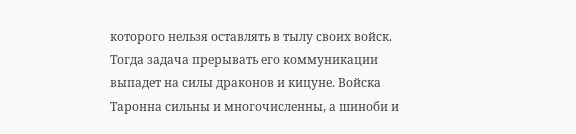которого нельзя оставлять в тылу своих войск. Тогда задача прерывать его коммуникации выпадет на силы драконов и кицуне. Войска Таронна сильны и многочисленны, а шиноби и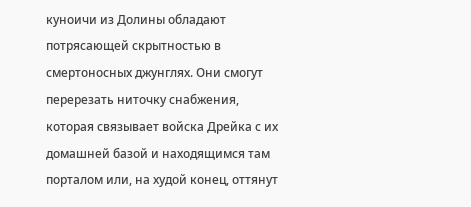куноичи из Долины обладают потрясающей скрытностью в смертоносных джунглях. Они смогут перерезать ниточку снабжения, которая связывает войска Дрейка с их домашней базой и находящимся там порталом или, на худой конец, оттянут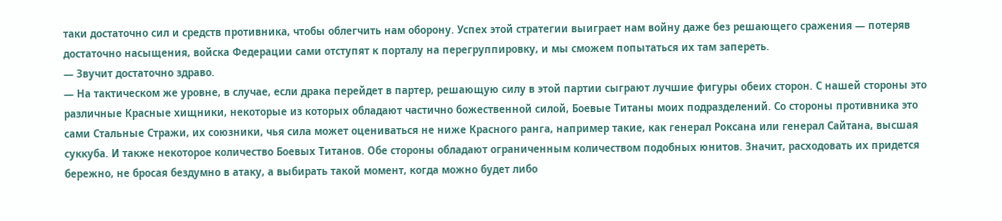таки достаточно сил и средств противника, чтобы облегчить нам оборону. Успех этой стратегии выиграет нам войну даже без решающего сражения — потеряв достаточно насыщения, войска Федерации сами отступят к порталу на перегруппировку, и мы сможем попытаться их там запереть.
— Звучит достаточно здраво.
— На тактическом же уровне, в случае, если драка перейдет в партер, решающую силу в этой партии сыграют лучшие фигуры обеих сторон. С нашей стороны это различные Красные хищники, некоторые из которых обладают частично божественной силой, Боевые Титаны моих подразделений. Со стороны противника это сами Стальные Стражи, их союзники, чья сила может оцениваться не ниже Красного ранга, например такие, как генерал Роксана или генерал Сайтана, высшая суккуба. И также некоторое количество Боевых Титанов. Обе стороны обладают ограниченным количеством подобных юнитов. Значит, расходовать их придется бережно, не бросая бездумно в атаку, а выбирать такой момент, когда можно будет либо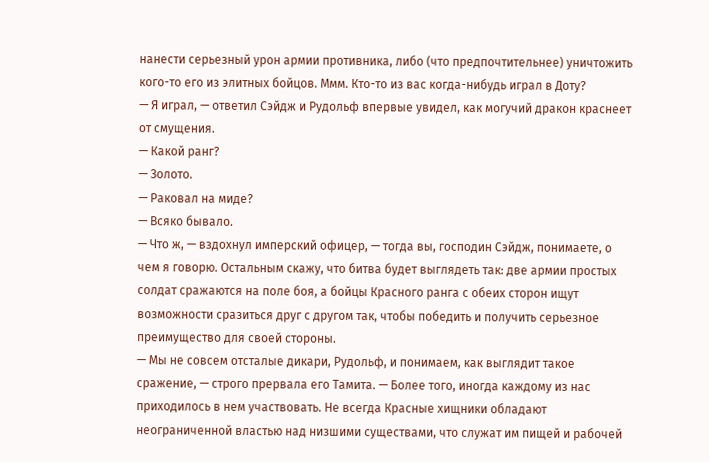нанести серьезный урон армии противника, либо (что предпочтительнее) уничтожить кого-то его из элитных бойцов. Ммм. Кто-то из вас когда-нибудь играл в Доту?
— Я играл, — ответил Сэйдж и Рудольф впервые увидел, как могучий дракон краснеет от смущения.
— Какой ранг?
— Золото.
— Раковал на миде?
— Всяко бывало.
— Что ж, — вздохнул имперский офицер, — тогда вы, господин Сэйдж, понимаете, о чем я говорю. Остальным скажу, что битва будет выглядеть так: две армии простых солдат сражаются на поле боя, а бойцы Красного ранга с обеих сторон ищут возможности сразиться друг с другом так, чтобы победить и получить серьезное преимущество для своей стороны.
— Мы не совсем отсталые дикари, Рудольф, и понимаем, как выглядит такое сражение, — строго прервала его Тамита. — Более того, иногда каждому из нас приходилось в нем участвовать. Не всегда Красные хищники обладают неограниченной властью над низшими существами, что служат им пищей и рабочей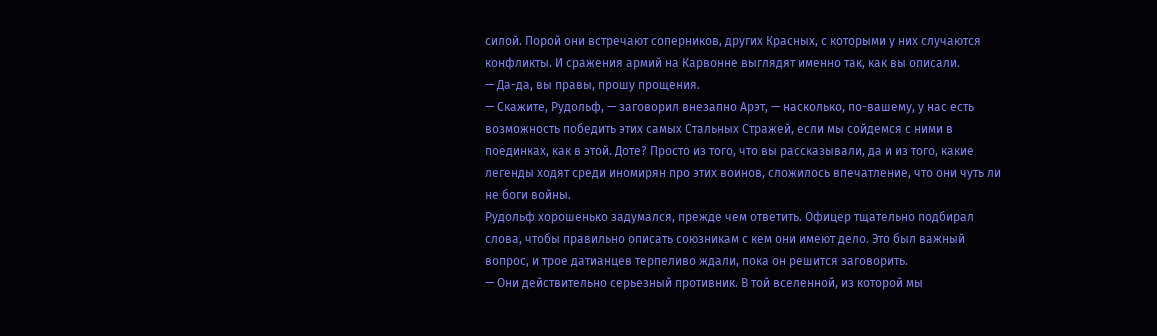силой. Порой они встречают соперников, других Красных, с которыми у них случаются конфликты. И сражения армий на Карвонне выглядят именно так, как вы описали.
— Да-да, вы правы, прошу прощения.
— Скажите, Рудольф, — заговорил внезапно Арэт, — насколько, по-вашему, у нас есть возможность победить этих самых Стальных Стражей, если мы сойдемся с ними в поединках, как в этой. Доте? Просто из того, что вы рассказывали, да и из того, какие легенды ходят среди иномирян про этих воинов, сложилось впечатление, что они чуть ли не боги войны.
Рудольф хорошенько задумался, прежде чем ответить. Офицер тщательно подбирал слова, чтобы правильно описать союзникам с кем они имеют дело. Это был важный вопрос, и трое датианцев терпеливо ждали, пока он решится заговорить.
— Они действительно серьезный противник. В той вселенной, из которой мы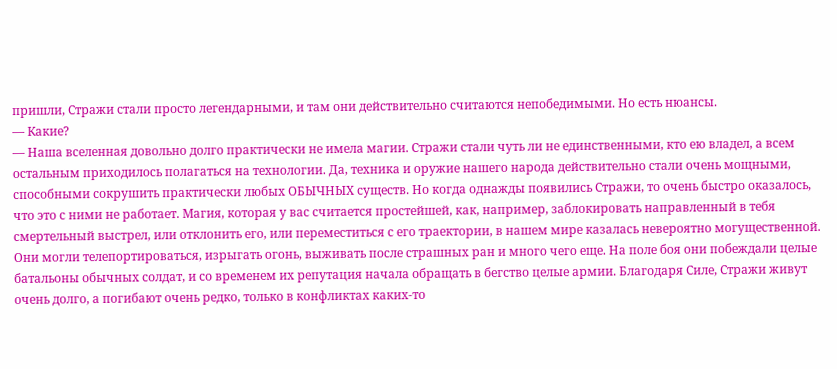пришли, Стражи стали просто легендарными, и там они действительно считаются непобедимыми. Но есть нюансы.
— Какие?
— Наша вселенная довольно долго практически не имела магии. Стражи стали чуть ли не единственными, кто ею владел, а всем остальным приходилось полагаться на технологии. Да, техника и оружие нашего народа действительно стали очень мощными, способными сокрушить практически любых ОБЫЧНЫХ существ. Но когда однажды появились Стражи, то очень быстро оказалось, что это с ними не работает. Магия, которая у вас считается простейшей, как, например, заблокировать направленный в тебя смертельный выстрел, или отклонить его, или переместиться с его траектории, в нашем мире казалась невероятно могущественной. Они могли телепортироваться, изрыгать огонь, выживать после страшных ран и много чего еще. На поле боя они побеждали целые батальоны обычных солдат, и со временем их репутация начала обращать в бегство целые армии. Благодаря Силе, Стражи живут очень долго, а погибают очень редко, только в конфликтах каких-то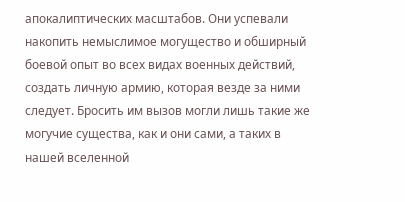апокалиптических масштабов. Они успевали накопить немыслимое могущество и обширный боевой опыт во всех видах военных действий, создать личную армию, которая везде за ними следует. Бросить им вызов могли лишь такие же могучие существа, как и они сами, а таких в нашей вселенной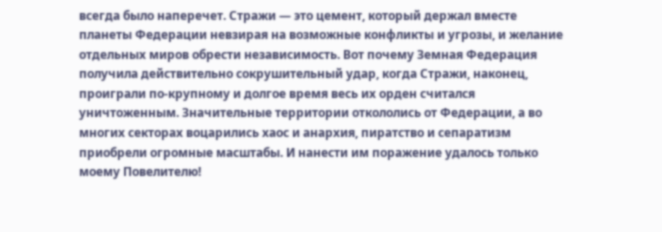всегда было наперечет. Стражи — это цемент, который держал вместе планеты Федерации невзирая на возможные конфликты и угрозы, и желание отдельных миров обрести независимость. Вот почему Земная Федерация получила действительно сокрушительный удар, когда Стражи, наконец, проиграли по-крупному и долгое время весь их орден считался уничтоженным. Значительные территории откололись от Федерации, а во многих секторах воцарились хаос и анархия, пиратство и сепаратизм приобрели огромные масштабы. И нанести им поражение удалось только моему Повелителю!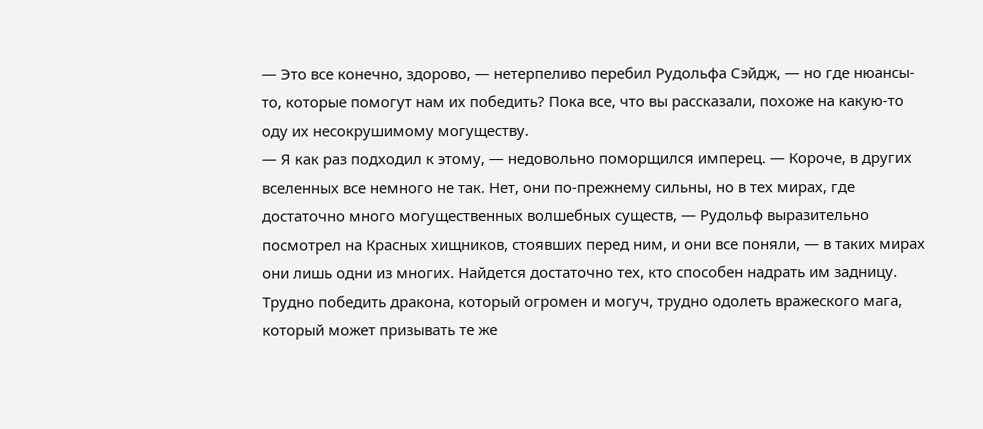— Это все конечно, здорово, — нетерпеливо перебил Рудольфа Сэйдж, — но где нюансы-то, которые помогут нам их победить? Пока все, что вы рассказали, похоже на какую-то оду их несокрушимому могуществу.
— Я как раз подходил к этому, — недовольно поморщился имперец. — Короче, в других вселенных все немного не так. Нет, они по-прежнему сильны, но в тех мирах, где достаточно много могущественных волшебных существ, — Рудольф выразительно посмотрел на Красных хищников, стоявших перед ним, и они все поняли, — в таких мирах они лишь одни из многих. Найдется достаточно тех, кто способен надрать им задницу. Трудно победить дракона, который огромен и могуч, трудно одолеть вражеского мага, который может призывать те же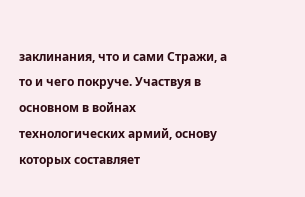заклинания, что и сами Стражи, а то и чего покруче. Участвуя в основном в войнах технологических армий, основу которых составляет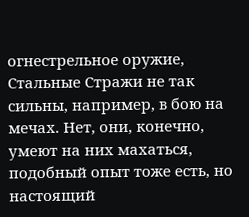огнестрельное оружие, Стальные Стражи не так сильны, например, в бою на мечах. Нет, они, конечно, умеют на них махаться, подобный опыт тоже есть, но настоящий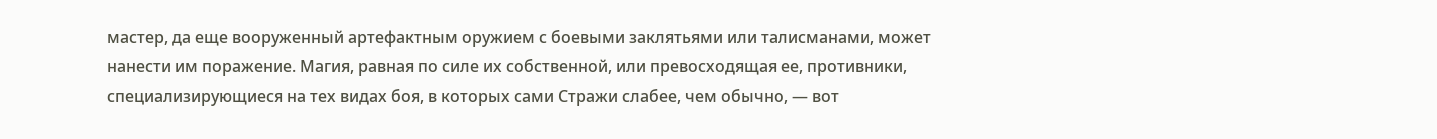мастер, да еще вооруженный артефактным оружием с боевыми заклятьями или талисманами, может нанести им поражение. Магия, равная по силе их собственной, или превосходящая ее, противники, специализирующиеся на тех видах боя, в которых сами Стражи слабее, чем обычно, — вот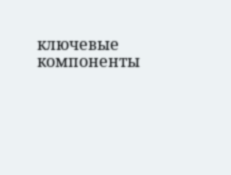ключевые компоненты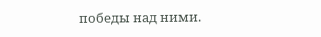победы над ними.